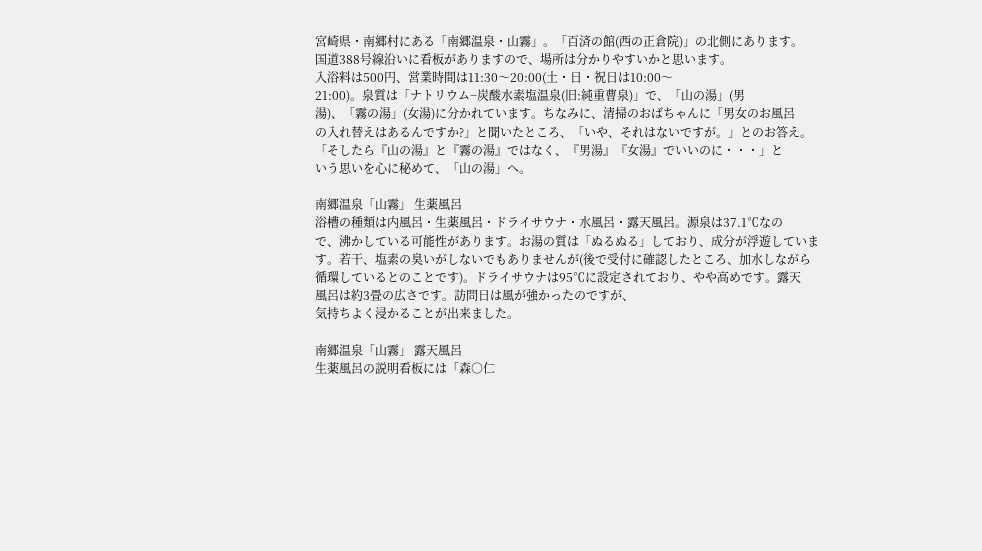宮崎県・南郷村にある「南郷温泉・山霧」。「百済の館(西の正倉院)」の北側にあります。
国道388号線沿いに看板がありますので、場所は分かりやすいかと思います。
入浴料は500円、営業時間は11:30〜20:00(土・日・祝日は10:00〜
21:00)。泉質は「ナトリウム−炭酸水素塩温泉(旧:純重曹泉)」で、「山の湯」(男
湯)、「霧の湯」(女湯)に分かれています。ちなみに、清掃のおばちゃんに「男女のお風呂
の入れ替えはあるんですか?」と聞いたところ、「いや、それはないですが。」とのお答え。
「そしたら『山の湯』と『霧の湯』ではなく、『男湯』『女湯』でいいのに・・・」と
いう思いを心に秘めて、「山の湯」へ。

南郷温泉「山霧」 生薬風呂
浴槽の種類は内風呂・生薬風呂・ドライサウナ・水風呂・露天風呂。源泉は37.1℃なの
で、沸かしている可能性があります。お湯の質は「ぬるぬる」しており、成分が浮遊していま
す。若干、塩素の臭いがしないでもありませんが(後で受付に確認したところ、加水しながら
循環しているとのことです)。ドライサウナは95℃に設定されており、やや高めです。露天
風呂は約3畳の広さです。訪問日は風が強かったのですが、
気持ちよく浸かることが出来ました。

南郷温泉「山霧」 露天風呂
生薬風呂の説明看板には「森○仁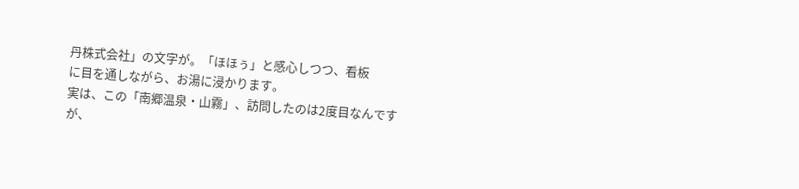丹株式会社」の文字が。「ほほぅ」と感心しつつ、看板
に目を通しながら、お湯に浸かります。
実は、この「南郷温泉・山霧」、訪問したのは2度目なんですが、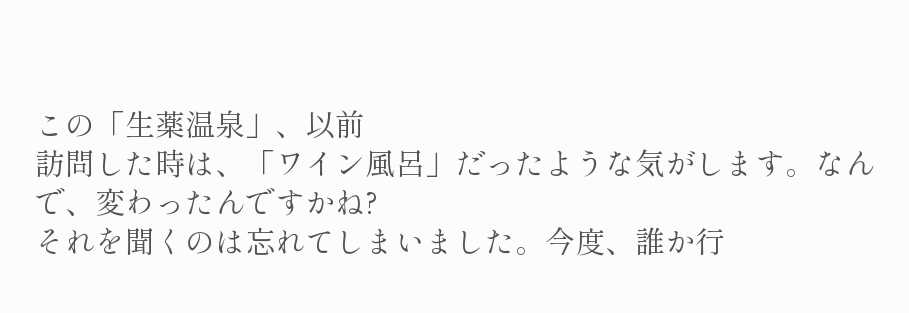この「生薬温泉」、以前
訪問した時は、「ワイン風呂」だったような気がします。なんで、変わったんですかね?
それを聞くのは忘れてしまいました。今度、誰か行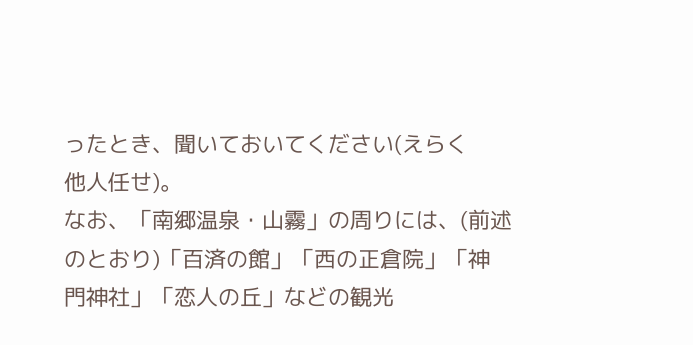ったとき、聞いておいてください(えらく
他人任せ)。
なお、「南郷温泉・山霧」の周りには、(前述のとおり)「百済の館」「西の正倉院」「神
門神社」「恋人の丘」などの観光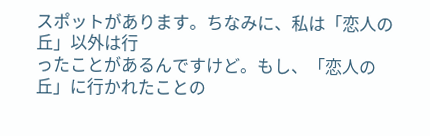スポットがあります。ちなみに、私は「恋人の丘」以外は行
ったことがあるんですけど。もし、「恋人の丘」に行かれたことの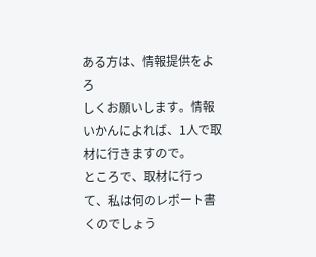ある方は、情報提供をよろ
しくお願いします。情報いかんによれば、1人で取材に行きますので。
ところで、取材に行って、私は何のレポート書くのでしょう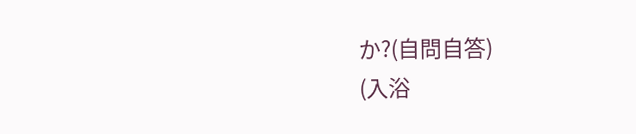か?(自問自答)
(入浴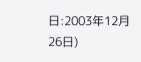日:2003年12月26日)